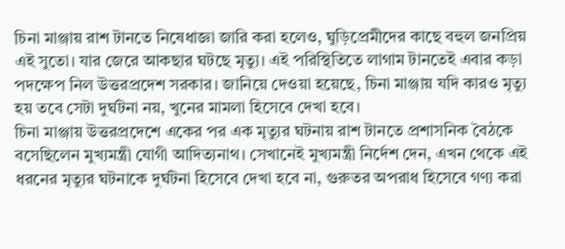চিনা মাঞ্জায় রাশ টানতে নিষেধাজ্ঞা জারি করা হলেও, ঘুড়িপ্রেমীদের কাছে বহুল জনপ্রিয় এই সুতো। যার জেরে আকছার ঘটছে মৃত্যু। এই পরিস্থিতিতে লাগাম টানতেই এবার কড়া পদক্ষেপ নিল উত্তরপ্রদেশ সরকার। জানিয়ে দেওয়া হয়েছে, চিনা মাঞ্জায় যদি কারও মৃত্যু হয় তবে সেটা দুর্ঘটনা নয়, খুনের মামলা হিসেবে দেখা হবে।
চিনা মাঞ্জায় উত্তরপ্রদেশে একের পর এক মৃত্যুর ঘটনায় রাশ টানতে প্রশাসনিক বৈঠকে বসেছিলেন মুখ্যমন্ত্রী যোগী আদিত্যনাথ। সেখানেই মুখ্যমন্ত্রী নির্দেশ দেন, এখন থেকে এই ধরনের মৃত্যুর ঘটনাকে দুর্ঘটনা হিসেবে দেখা হবে না, গুরুতর অপরাধ হিসেবে গণ্য করা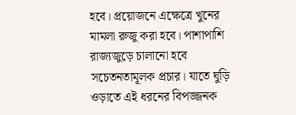হবে। প্রয়োজনে এক্ষেত্রে খুনের মামলা রুজু করা হবে। পাশাপাশি রাজ্যজুড়ে চালানো হবে সচেতনতামূলক প্রচার। যাতে ঘুড়ি ওড়াতে এই ধরনের বিপজ্জনক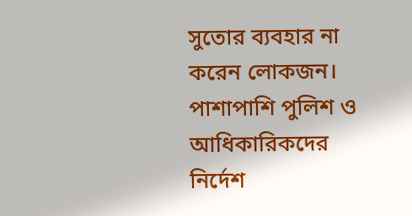সুতোর ব্যবহার না করেন লোকজন। পাশাপাশি পুলিশ ও আধিকারিকদের নির্দেশ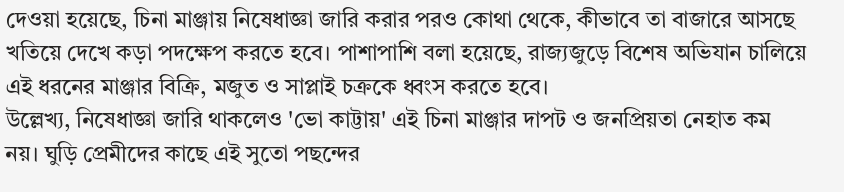দেওয়া হয়েছে, চিনা মাঞ্জায় নিষেধাজ্ঞা জারি করার পরও কোথা থেকে, কীভাবে তা বাজারে আসছে খতিয়ে দেখে কড়া পদক্ষেপ করতে হবে। পাশাপাশি বলা হয়েছে, রাজ্যজুড়ে বিশেষ অভিযান চালিয়ে এই ধরনের মাঞ্জার বিক্রি, মজুত ও সাপ্লাই চক্রকে ধ্বংস করতে হবে।
উল্লেখ্য, নিষেধাজ্ঞা জারি থাকলেও 'ভো কাট্টায়' এই চিনা মাঞ্জার দাপট ও জনপ্রিয়তা নেহাত কম নয়। ঘুড়ি প্রেমীদের কাছে এই সুতো পছন্দের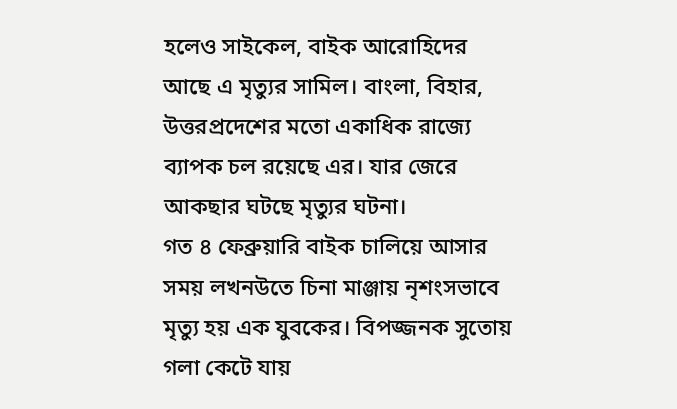হলেও সাইকেল, বাইক আরোহিদের আছে এ মৃত্যুর সামিল। বাংলা, বিহার, উত্তরপ্রদেশের মতো একাধিক রাজ্যে ব্যাপক চল রয়েছে এর। যার জেরে আকছার ঘটছে মৃত্যুর ঘটনা।
গত ৪ ফেব্রুয়ারি বাইক চালিয়ে আসার সময় লখনউতে চিনা মাঞ্জায় নৃশংসভাবে মৃত্যু হয় এক যুবকের। বিপজ্জনক সুতোয় গলা কেটে যায়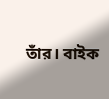তাঁর। বাইক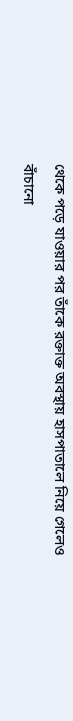থেকে পড়ে যাওয়ার পর তাঁকে রক্তাক্ত অবস্থায় হাসপাতালে নিয়ে গেলেও বাঁচানো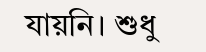যায়নি। শুধু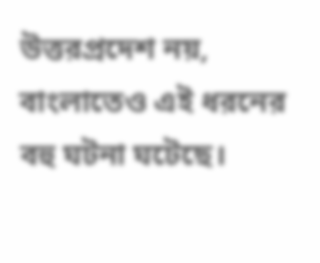উত্তরপ্রদেশ নয়, বাংলাতেও এই ধরনের বহু ঘটনা ঘটেছে।